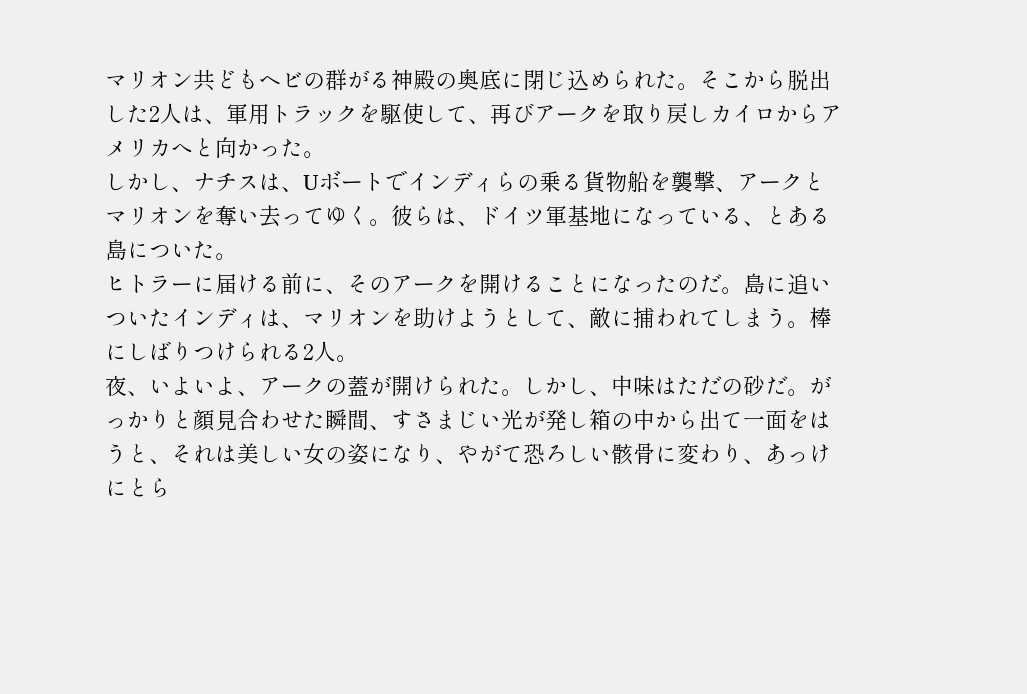マリオン共どもヘビの群がる神殿の奥底に閉じ込められた。そこから脱出した2人は、軍用トラックを駆使して、再びアークを取り戻しカイロからアメリカへと向かった。
しかし、ナチスは、Uボートでインディらの乗る貨物船を襲撃、アークとマリオンを奪い去ってゆく。彼らは、ドイツ軍基地になっている、とある島についた。
ヒトラーに届ける前に、そのアークを開けることになったのだ。島に追いついたインディは、マリオンを助けようとして、敵に捕われてしまう。棒にしばりつけられる2人。
夜、いよいよ、アークの蓋が開けられた。しかし、中味はただの砂だ。がっかりと顔見合わせた瞬間、すさまじい光が発し箱の中から出て一面をはうと、それは美しい女の姿になり、やがて恐ろしい骸骨に変わり、あっけにとら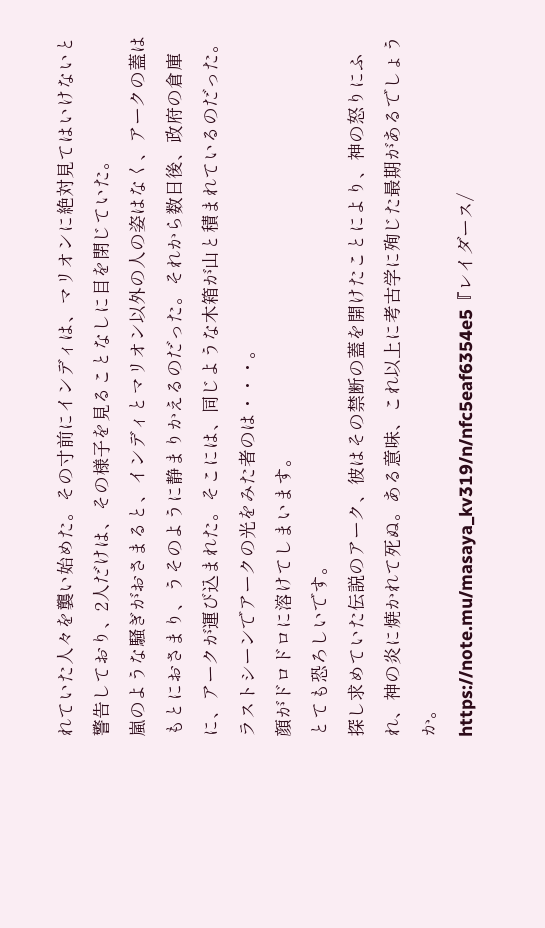れていた人々を襲い始めた。その寸前にインディは、マリオンに絶対見てはいけないと警告しており、2人だけは、その様子を見ることなしに目を閉じていた。
嵐のような騒ぎがおさまると、インディとマリオン以外の人の姿はなく、アークの蓋はもとにおさまり、うそのように静まりかえるのだった。それから数日後、政府の倉庫に、アークが運び込まれた。そこには、同じような木箱が山と積まれているのだった。
ラストシーンでアークの光をみた者のは・・・。
顔がドロドロに溶けてしまいます。
とても恐ろしいです。
探し求めていた伝説のアーク、彼はその禁断の蓋を開けたことにより、神の怒りにふれ、神の炎に焼かれて死ぬ。ある意味、これ以上に考古学に殉じた最期があるでしょうか。
https://note.mu/masaya_kv319/n/nfc5eaf6354e5『レイダース/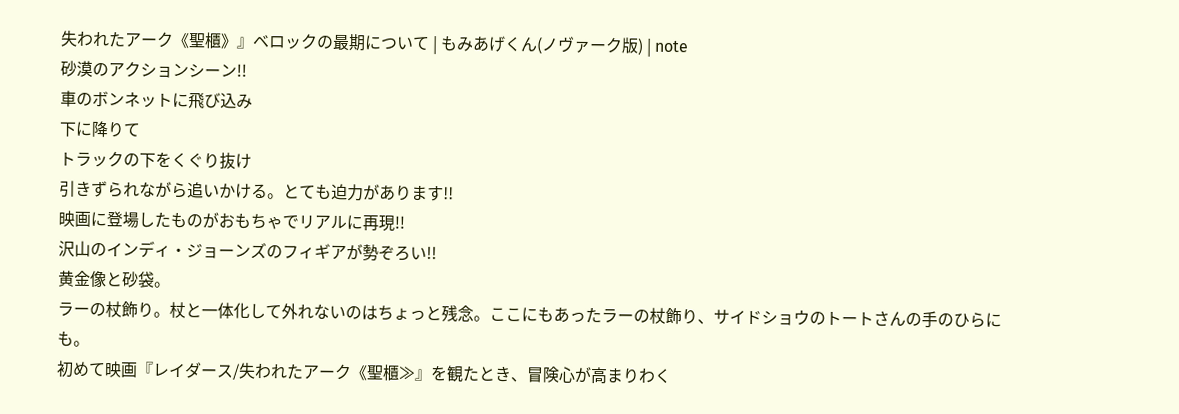失われたアーク《聖櫃》』ベロックの最期について | もみあげくん(ノヴァーク版) | note
砂漠のアクションシーン!!
車のボンネットに飛び込み
下に降りて
トラックの下をくぐり抜け
引きずられながら追いかける。とても迫力があります!!
映画に登場したものがおもちゃでリアルに再現!!
沢山のインディ・ジョーンズのフィギアが勢ぞろい!!
黄金像と砂袋。
ラーの杖飾り。杖と一体化して外れないのはちょっと残念。ここにもあったラーの杖飾り、サイドショウのトートさんの手のひらにも。
初めて映画『レイダース/失われたアーク《聖櫃≫』を観たとき、冒険心が高まりわく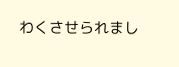わくさせられまし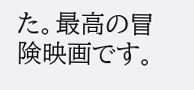た。最高の冒険映画です。